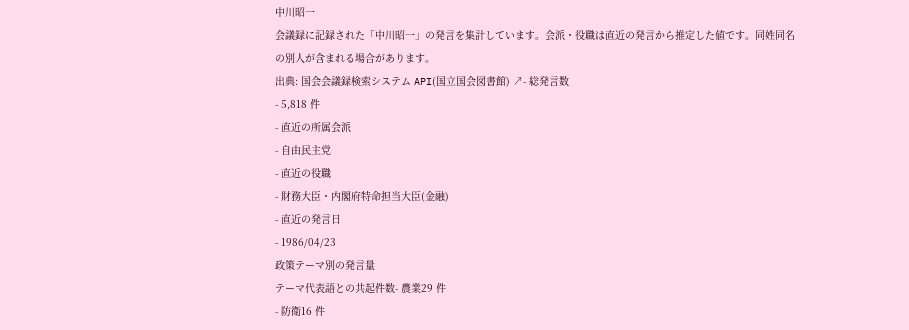中川昭一
会議録に記録された「中川昭一」の発言を集計しています。会派・役職は直近の発言から推定した値です。同姓同名の別人が含まれる場合があります。
出典: 国会会議録検索システム API(国立国会図書館) ↗- 総発言数
- 5,818 件
- 直近の所属会派
- 自由民主党
- 直近の役職
- 財務大臣・内閣府特命担当大臣(金融)
- 直近の発言日
- 1986/04/23
政策テーマ別の発言量
テーマ代表語との共起件数- 農業29 件
- 防衛16 件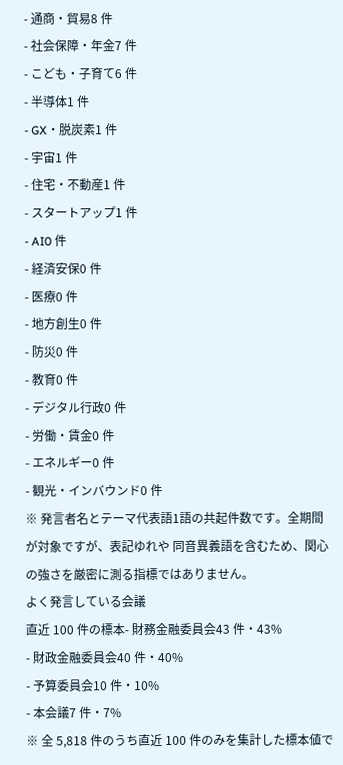- 通商・貿易8 件
- 社会保障・年金7 件
- こども・子育て6 件
- 半導体1 件
- GX・脱炭素1 件
- 宇宙1 件
- 住宅・不動産1 件
- スタートアップ1 件
- AI0 件
- 経済安保0 件
- 医療0 件
- 地方創生0 件
- 防災0 件
- 教育0 件
- デジタル行政0 件
- 労働・賃金0 件
- エネルギー0 件
- 観光・インバウンド0 件
※ 発言者名とテーマ代表語1語の共起件数です。全期間が対象ですが、表記ゆれや 同音異義語を含むため、関心の強さを厳密に測る指標ではありません。
よく発言している会議
直近 100 件の標本- 財務金融委員会43 件・43%
- 財政金融委員会40 件・40%
- 予算委員会10 件・10%
- 本会議7 件・7%
※ 全 5,818 件のうち直近 100 件のみを集計した標本値で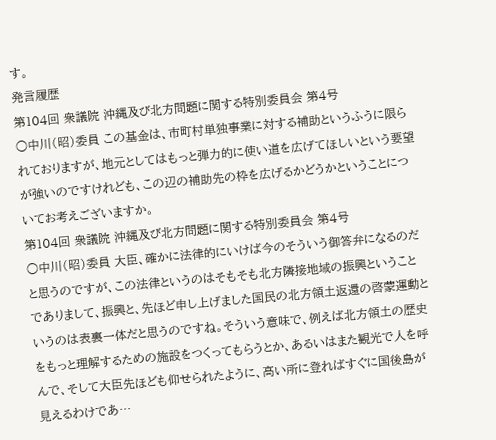す。
発言履歴
第104回 衆議院 沖縄及び北方問題に関する特別委員会 第4号
○中川(昭)委員 この基金は、市町村単独事業に対する補助というふうに限られておりますが、地元としてはもっと弾力的に使い道を広げてほしいという要望が強いのですけれども、この辺の補助先の枠を広げるかどうかということについてお考えございますか。
第104回 衆議院 沖縄及び北方問題に関する特別委員会 第4号
○中川(昭)委員 大臣、確かに法律的にいけば今のそういう御答弁になるのだと思うのですが、この法律というのはそもそも北方隣接地域の振興ということでありまして、振興と、先ほど申し上げました国民の北方領土返還の啓蒙運動というのは表裏一体だと思うのですね。そういう意味で、例えば北方領土の歴史をもっと理解するための施設をつくってもらうとか、あるいはまた観光で人を呼んで、そして大臣先ほども仰せられたように、高い所に登ればすぐに国後島が見えるわけであ…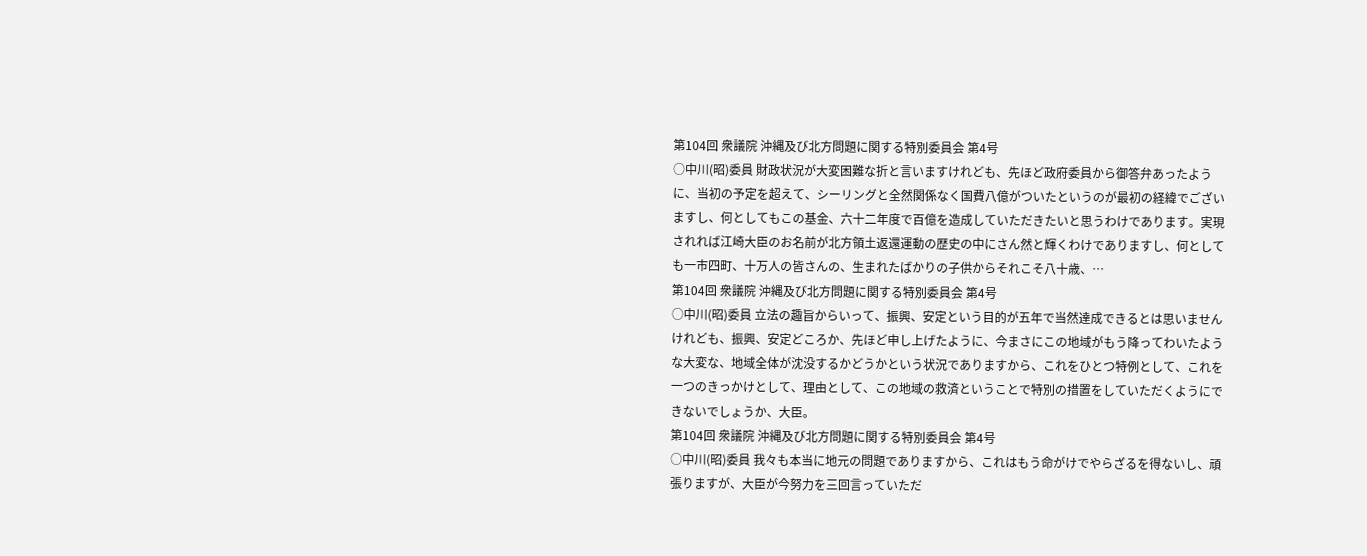第104回 衆議院 沖縄及び北方問題に関する特別委員会 第4号
○中川(昭)委員 財政状況が大変困難な折と言いますけれども、先ほど政府委員から御答弁あったように、当初の予定を超えて、シーリングと全然関係なく国費八億がついたというのが最初の経緯でございますし、何としてもこの基金、六十二年度で百億を造成していただきたいと思うわけであります。実現されれば江崎大臣のお名前が北方領土返還運動の歴史の中にさん然と輝くわけでありますし、何としても一市四町、十万人の皆さんの、生まれたばかりの子供からそれこそ八十歳、…
第104回 衆議院 沖縄及び北方問題に関する特別委員会 第4号
○中川(昭)委員 立法の趣旨からいって、振興、安定という目的が五年で当然達成できるとは思いませんけれども、振興、安定どころか、先ほど申し上げたように、今まさにこの地域がもう降ってわいたような大変な、地域全体が沈没するかどうかという状況でありますから、これをひとつ特例として、これを一つのきっかけとして、理由として、この地域の救済ということで特別の措置をしていただくようにできないでしょうか、大臣。
第104回 衆議院 沖縄及び北方問題に関する特別委員会 第4号
○中川(昭)委員 我々も本当に地元の問題でありますから、これはもう命がけでやらざるを得ないし、頑張りますが、大臣が今努力を三回言っていただ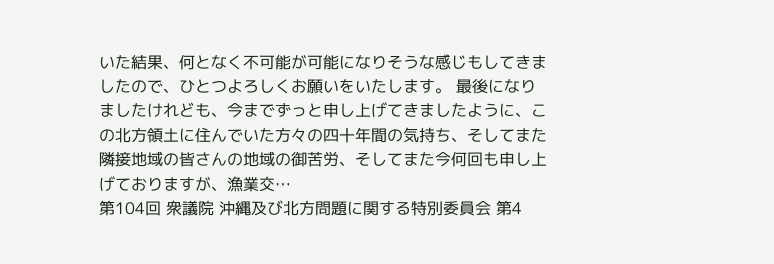いた結果、何となく不可能が可能になりそうな感じもしてきましたので、ひとつよろしくお願いをいたします。 最後になりましたけれども、今までずっと申し上げてきましたように、この北方領土に住んでいた方々の四十年間の気持ち、そしてまた隣接地域の皆さんの地域の御苦労、そしてまた今何回も申し上げておりますが、漁業交…
第104回 衆議院 沖縄及び北方問題に関する特別委員会 第4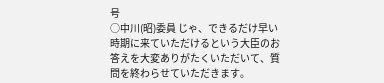号
○中川(昭)委員 じゃ、できるだけ早い時期に来ていただけるという大臣のお答えを大変ありがたくいただいて、質問を終わらせていただきます。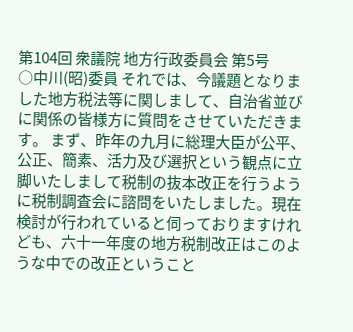第104回 衆議院 地方行政委員会 第5号
○中川(昭)委員 それでは、今議題となりました地方税法等に関しまして、自治省並びに関係の皆様方に質問をさせていただきます。 まず、昨年の九月に総理大臣が公平、公正、簡素、活力及び選択という観点に立脚いたしまして税制の抜本改正を行うように税制調査会に諮問をいたしました。現在検討が行われていると伺っておりますけれども、六十一年度の地方税制改正はこのような中での改正ということ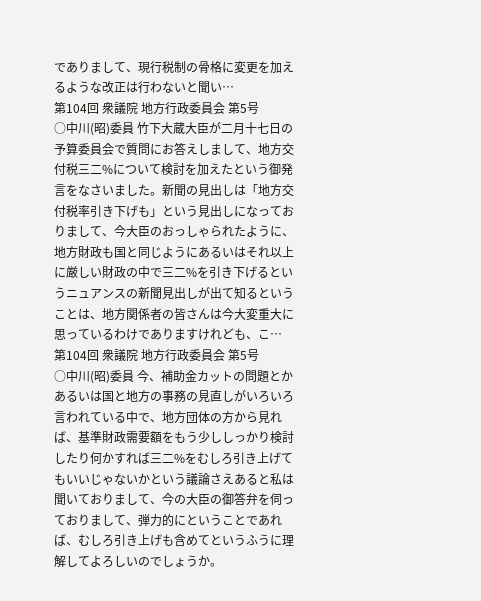でありまして、現行税制の骨格に変更を加えるような改正は行わないと聞い…
第104回 衆議院 地方行政委員会 第5号
○中川(昭)委員 竹下大蔵大臣が二月十七日の予算委員会で質問にお答えしまして、地方交付税三二%について検討を加えたという御発言をなさいました。新聞の見出しは「地方交付税率引き下げも」という見出しになっておりまして、今大臣のおっしゃられたように、地方財政も国と同じようにあるいはそれ以上に厳しい財政の中で三二%を引き下げるというニュアンスの新聞見出しが出て知るということは、地方関係者の皆さんは今大変重大に思っているわけでありますけれども、こ…
第104回 衆議院 地方行政委員会 第5号
○中川(昭)委員 今、補助金カットの問題とかあるいは国と地方の事務の見直しがいろいろ言われている中で、地方団体の方から見れば、基準財政需要額をもう少ししっかり検討したり何かすれば三二%をむしろ引き上げてもいいじゃないかという議論さえあると私は聞いておりまして、今の大臣の御答弁を伺っておりまして、弾力的にということであれば、むしろ引き上げも含めてというふうに理解してよろしいのでしょうか。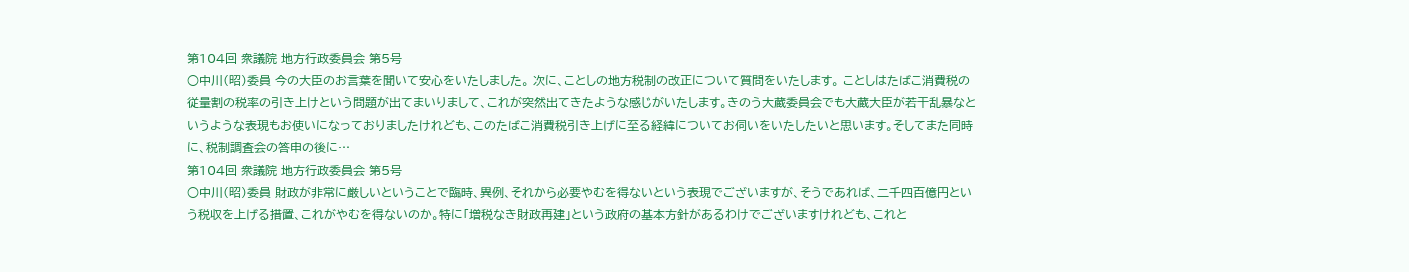第104回 衆議院 地方行政委員会 第5号
○中川(昭)委員 今の大臣のお言葉を聞いて安心をいたしました。 次に、ことしの地方税制の改正について質問をいたします。 ことしはたばこ消費税の従量割の税率の引き上けという問題が出てまいりまして、これが突然出てきたような感じがいたします。きのう大蔵委員会でも大蔵大臣が若干乱暴なというような表現もお使いになっておりましたけれども、このたばこ消費税引き上げに至る経緯についてお伺いをいたしたいと思います。そしてまた同時に、税制調査会の答申の後に…
第104回 衆議院 地方行政委員会 第5号
○中川(昭)委員 財政が非常に厳しいということで臨時、異例、それから必要やむを得ないという表現でございますが、そうであれば、二千四百億円という税収を上げる措置、これがやむを得ないのか。特に「増税なき財政再建」という政府の基本方針があるわけでございますけれども、これと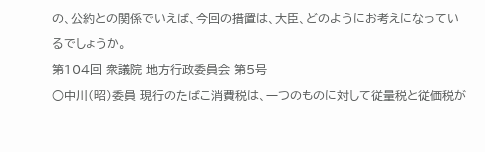の、公約との関係でいえば、今回の措置は、大臣、どのようにお考えになっているでしょうか。
第104回 衆議院 地方行政委員会 第5号
○中川(昭)委員 現行のたばこ消費税は、一つのものに対して従量税と従価税が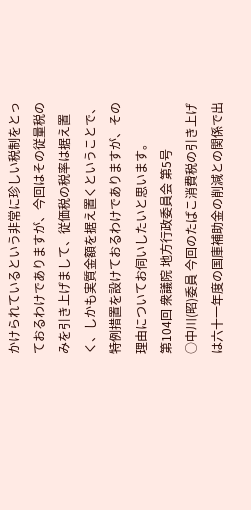かけられているという非常に珍しい税制をとっておるわけでありますが、今回はその従量税のみを引き上げまして、従価税の税率は据え置く、しかも実質金額を据え置くということで、特例措置を設けておるわけでありますが、その理由についてお伺いしたいと思います。
第104回 衆議院 地方行政委員会 第5号
○中川(昭)委員 今回のたばこ消費税の引き上げは六十一年度の国庫補助金の削減との関係で出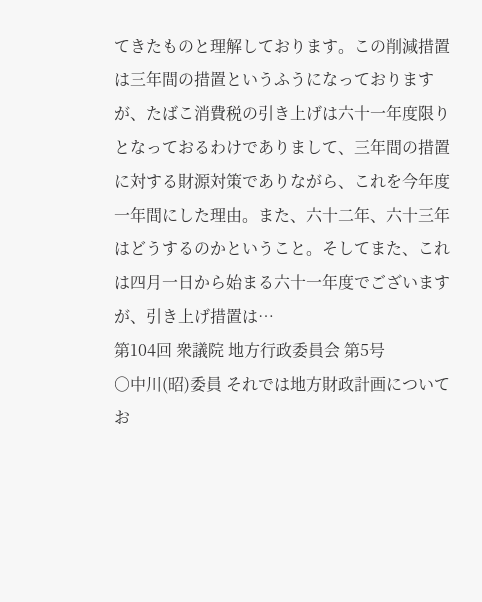てきたものと理解しております。この削減措置は三年間の措置というふうになっておりますが、たばこ消費税の引き上げは六十一年度限りとなっておるわけでありまして、三年間の措置に対する財源対策でありながら、これを今年度一年間にした理由。また、六十二年、六十三年はどうするのかということ。そしてまた、これは四月一日から始まる六十一年度でございますが、引き上げ措置は…
第104回 衆議院 地方行政委員会 第5号
○中川(昭)委員 それでは地方財政計画についてお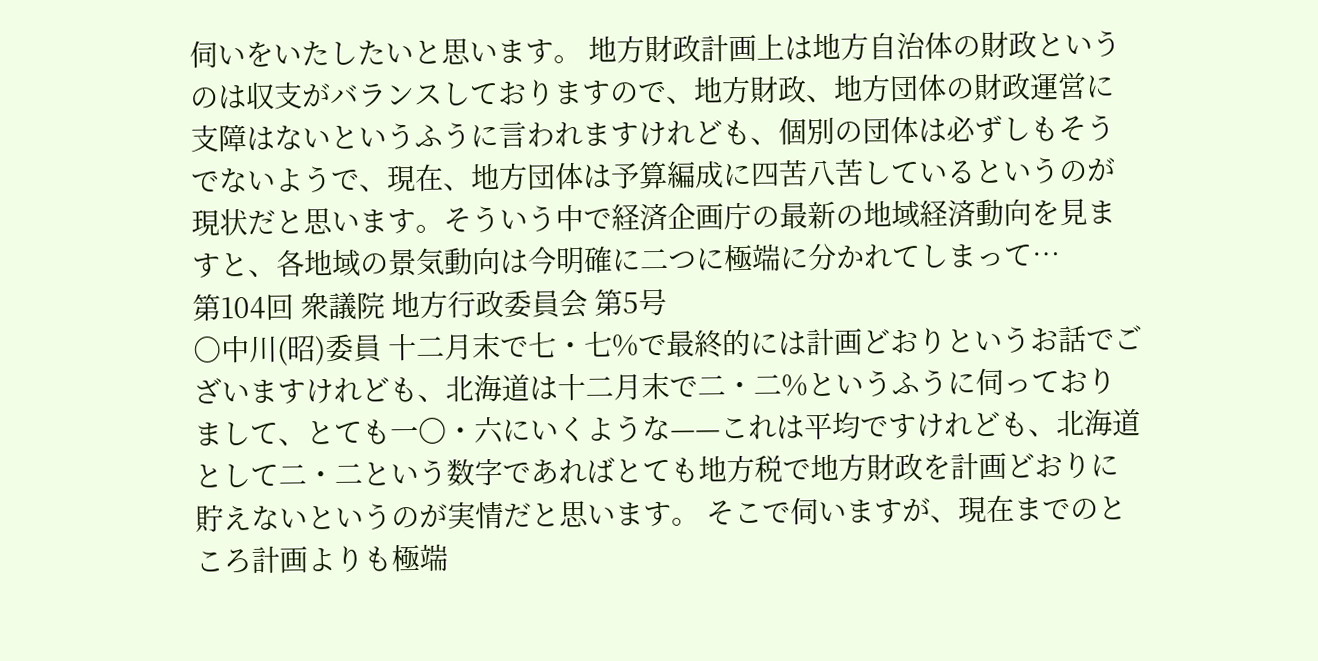伺いをいたしたいと思います。 地方財政計画上は地方自治体の財政というのは収支がバランスしておりますので、地方財政、地方団体の財政運営に支障はないというふうに言われますけれども、個別の団体は必ずしもそうでないようで、現在、地方団体は予算編成に四苦八苦しているというのが現状だと思います。そういう中で経済企画庁の最新の地域経済動向を見ますと、各地域の景気動向は今明確に二つに極端に分かれてしまって…
第104回 衆議院 地方行政委員会 第5号
○中川(昭)委員 十二月末で七・七%で最終的には計画どおりというお話でございますけれども、北海道は十二月末で二・二%というふうに伺っておりまして、とても一〇・六にいくような——これは平均ですけれども、北海道として二・二という数字であればとても地方税で地方財政を計画どおりに貯えないというのが実情だと思います。 そこで伺いますが、現在までのところ計画よりも極端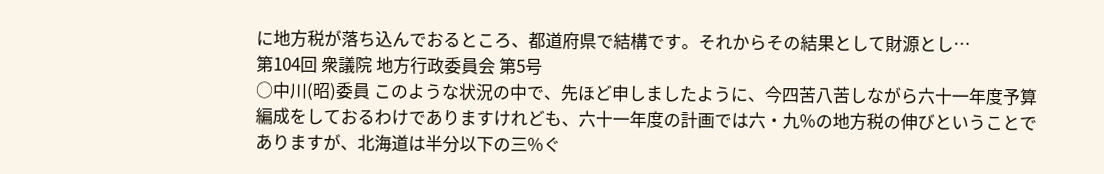に地方税が落ち込んでおるところ、都道府県で結構です。それからその結果として財源とし…
第104回 衆議院 地方行政委員会 第5号
○中川(昭)委員 このような状況の中で、先ほど申しましたように、今四苦八苦しながら六十一年度予算編成をしておるわけでありますけれども、六十一年度の計画では六・九%の地方税の伸びということでありますが、北海道は半分以下の三%ぐ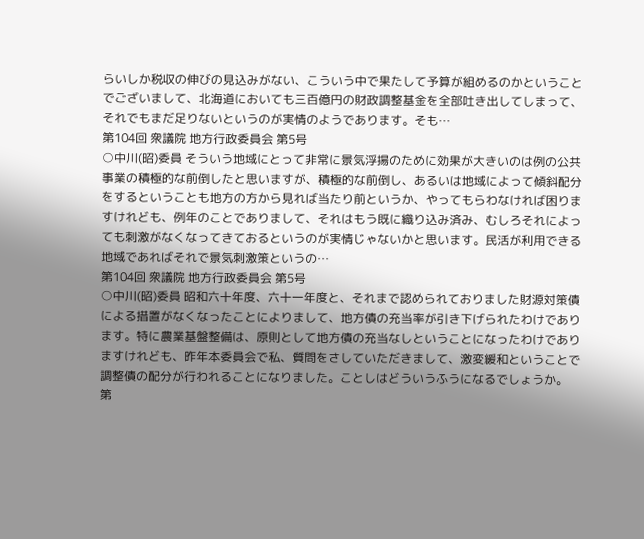らいしか税収の伸びの見込みがない、こういう中で果たして予算が組めるのかということでございまして、北海道においても三百億円の財政調整基金を全部吐き出してしまって、それでもまだ足りないというのが実情のようであります。そも…
第104回 衆議院 地方行政委員会 第5号
○中川(昭)委員 そういう地域にとって非常に景気浮揚のために効果が大きいのは例の公共事業の積極的な前倒したと思いますが、積極的な前倒し、あるいは地域によって傾斜配分をするということも地方の方から見れば当たり前というか、やってもらわなければ困りますけれども、例年のことでありまして、それはもう既に織り込み済み、むしろそれによっても刺激がなくなってきておるというのが実情じゃないかと思います。民活が利用できる地域であればそれで景気刺激策というの…
第104回 衆議院 地方行政委員会 第5号
○中川(昭)委員 昭和六十年度、六十一年度と、それまで認められておりました財源対策債による措置がなくなったことによりまして、地方債の充当率が引き下げられたわけであります。特に農業基盤整備は、原則として地方債の充当なしということになったわけでありますけれども、昨年本委員会で私、質問をさしていただきまして、激変緩和ということで調整債の配分が行われることになりました。ことしはどういうふうになるでしょうか。
第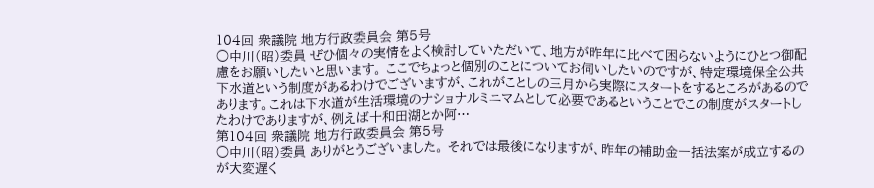104回 衆議院 地方行政委員会 第5号
○中川(昭)委員 ぜひ個々の実情をよく検討していただいて、地方が昨年に比べて困らないようにひとつ御配慮をお願いしたいと思います。 ここでちょっと個別のことについてお伺いしたいのですが、特定環境保全公共下水道という制度があるわけでございますが、これがことしの三月から実際にスタートをするところがあるのであります。これは下水道が生活環境のナショナルミニマムとして必要であるということでこの制度がスタートしたわけでありますが、例えば十和田湖とか阿…
第104回 衆議院 地方行政委員会 第5号
○中川(昭)委員 ありがとうございました。 それでは最後になりますが、昨年の補助金一括法案が成立するのが大変遅く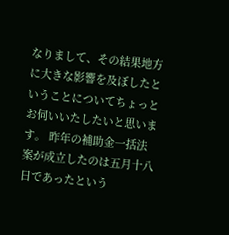なりまして、その結果地方に大きな影響を及ぼしたということについてちょっとお伺いいたしたいと思います。 昨年の補助金一括法案が成立したのは五月十八日であったという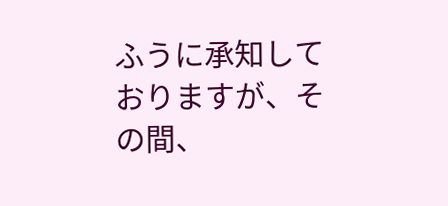ふうに承知しておりますが、その間、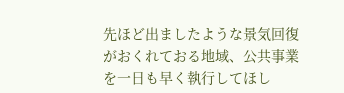先ほど出ましたような景気回復がおくれておる地域、公共事業を一日も早く執行してほし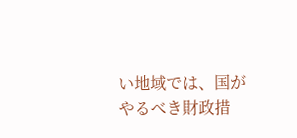い地域では、国がやるべき財政措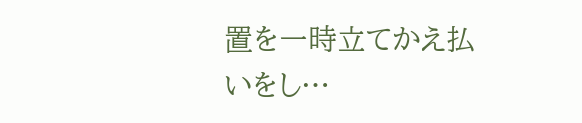置を一時立てかえ払いをし…